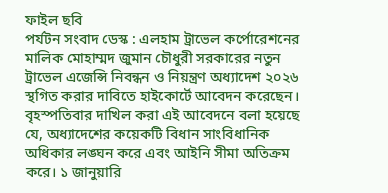ফাইল ছবি
পর্যটন সংবাদ ডেস্ক : এলহাম ট্রাভেল কর্পোরেশনের মালিক মোহাম্মদ জুমান চৌধুরী সরকারের নতুন ট্রাভেল এজেন্সি নিবন্ধন ও নিয়ন্ত্রণ অধ্যাদেশ ২০২৬ স্থগিত করার দাবিতে হাইকোর্টে আবেদন করেছেন। বৃহস্পতিবার দাখিল করা এই আবেদনে বলা হয়েছে যে, অধ্যাদেশের কয়েকটি বিধান সাংবিধানিক অধিকার লঙ্ঘন করে এবং আইনি সীমা অতিক্রম করে। ১ জানুয়ারি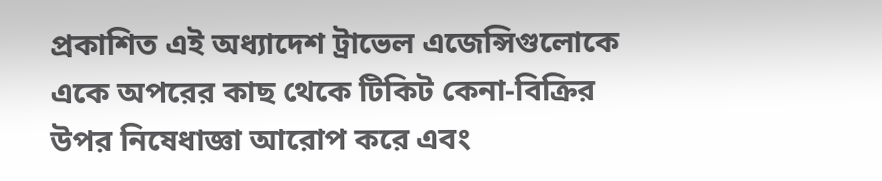প্রকাশিত এই অধ্যাদেশ ট্রাভেল এজেন্সিগুলোকে একে অপরের কাছ থেকে টিকিট কেনা-বিক্রির উপর নিষেধাজ্ঞা আরোপ করে এবং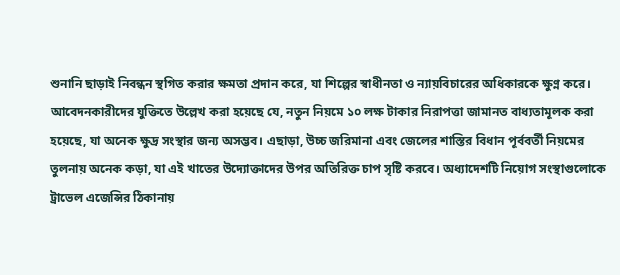শুনানি ছাড়াই নিবন্ধন স্থগিত করার ক্ষমতা প্রদান করে, যা শিল্পের স্বাধীনতা ও ন্যায়বিচারের অধিকারকে ক্ষুণ্ন করে।
আবেদনকারীদের যুক্তিতে উল্লেখ করা হয়েছে যে, নতুন নিয়মে ১০ লক্ষ টাকার নিরাপত্তা জামানত বাধ্যতামূলক করা হয়েছে, যা অনেক ক্ষুদ্র সংস্থার জন্য অসম্ভব। এছাড়া, উচ্চ জরিমানা এবং জেলের শাস্তির বিধান পূর্ববর্তী নিয়মের তুলনায় অনেক কড়া, যা এই খাতের উদ্যোক্তাদের উপর অতিরিক্ত চাপ সৃষ্টি করবে। অধ্যাদেশটি নিয়োগ সংস্থাগুলোকে ট্রাভেল এজেন্সির ঠিকানায়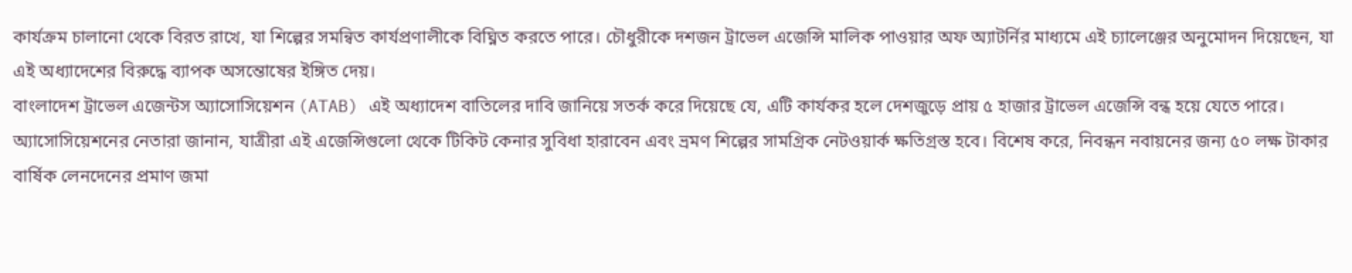কার্যক্রম চালানো থেকে বিরত রাখে, যা শিল্পের সমন্বিত কার্যপ্রণালীকে বিঘ্নিত করতে পারে। চৌধুরীকে দশজন ট্রাভেল এজেন্সি মালিক পাওয়ার অফ অ্যাটর্নির মাধ্যমে এই চ্যালেঞ্জের অনুমোদন দিয়েছেন, যা এই অধ্যাদেশের বিরুদ্ধে ব্যাপক অসন্তোষের ইঙ্গিত দেয়।
বাংলাদেশ ট্রাভেল এজেন্টস অ্যাসোসিয়েশন (ATAB) এই অধ্যাদেশ বাতিলের দাবি জানিয়ে সতর্ক করে দিয়েছে যে, এটি কার্যকর হলে দেশজুড়ে প্রায় ৫ হাজার ট্রাভেল এজেন্সি বন্ধ হয়ে যেতে পারে। অ্যাসোসিয়েশনের নেতারা জানান, যাত্রীরা এই এজেন্সিগুলো থেকে টিকিট কেনার সুবিধা হারাবেন এবং ভ্রমণ শিল্পের সামগ্রিক নেটওয়ার্ক ক্ষতিগ্রস্ত হবে। বিশেষ করে, নিবন্ধন নবায়নের জন্য ৫০ লক্ষ টাকার বার্ষিক লেনদেনের প্রমাণ জমা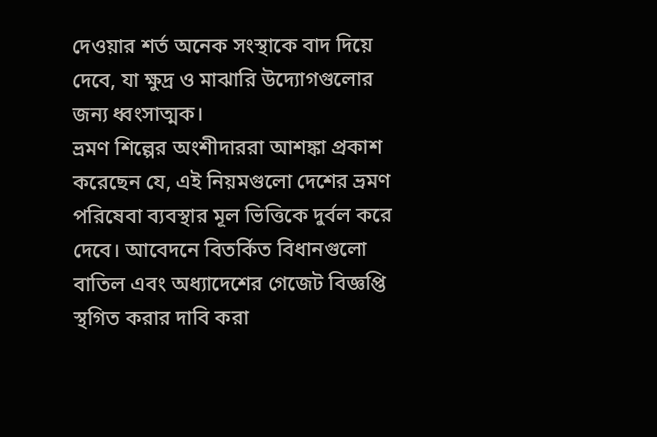দেওয়ার শর্ত অনেক সংস্থাকে বাদ দিয়ে দেবে, যা ক্ষুদ্র ও মাঝারি উদ্যোগগুলোর জন্য ধ্বংসাত্মক।
ভ্রমণ শিল্পের অংশীদাররা আশঙ্কা প্রকাশ করেছেন যে, এই নিয়মগুলো দেশের ভ্রমণ পরিষেবা ব্যবস্থার মূল ভিত্তিকে দুর্বল করে দেবে। আবেদনে বিতর্কিত বিধানগুলো বাতিল এবং অধ্যাদেশের গেজেট বিজ্ঞপ্তি স্থগিত করার দাবি করা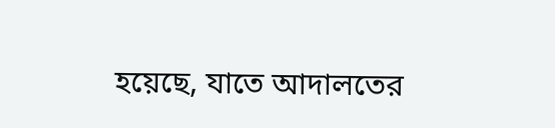হয়েছে, যাতে আদালতের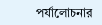পর্যালোচনার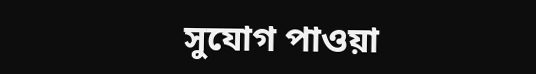সুযোগ পাওয়া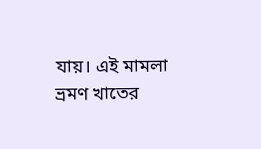যায়। এই মামলা ভ্রমণ খাতের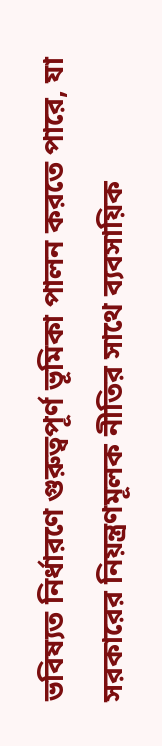ভবিষ্যত নির্ধারণে গুরুত্বপূর্ণ ভূমিকা পালন করতে পারে, যা সরকারের নিয়ন্ত্রণমূলক নীতির সাথে ব্যবসায়িক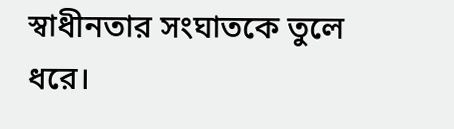স্বাধীনতার সংঘাতকে তুলে ধরে।